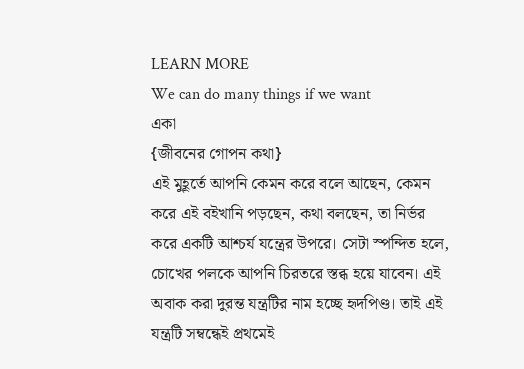LEARN MORE
We can do many things if we want
একা
{জীবনের গোপন কথা}
এই মুহূর্তে আপনি কেমন করে বলে আছেন, কেমন করে এই বইখানি পড়ছেন, কথা বলছেন, তা নির্ভর করে একটি আশ্চর্য যন্ত্রের উপরে। সেটা স্পন্দিত হলে, চোখের পলকে আপনি চিরতরে স্তব্ধ হয়ে যাবেন। এই অবাক করা দুরন্ত যন্ত্রটির নাম হচ্ছে হৃদপিণ্ড। তাই এই যন্ত্রটি সম্বন্ধেই প্রথমেই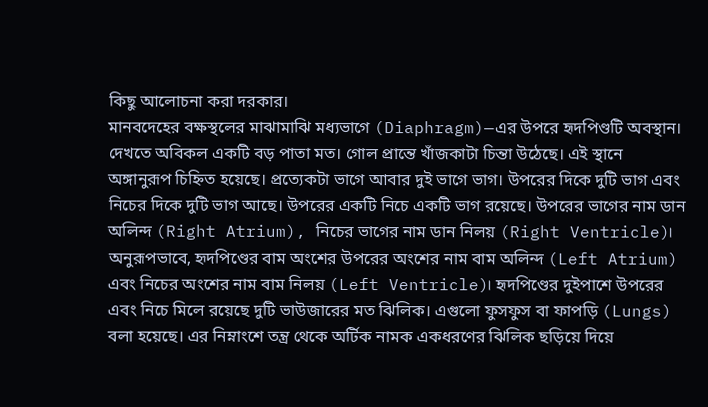কিছু আলোচনা করা দরকার।
মানবদেহের বক্ষস্থলের মাঝামাঝি মধ্যভাগে (Diaphragm)—এর উপরে হৃদপিণ্ডটি অবস্থান। দেখতে অবিকল একটি বড় পাতা মত। গোল প্রান্তে খাঁজকাটা চিন্তা উঠেছে। এই স্থানে অঙ্গানুরূপ চিহ্নিত হয়েছে। প্রত্যেকটা ভাগে আবার দুই ভাগে ভাগ। উপরের দিকে দুটি ভাগ এবং নিচের দিকে দুটি ভাগ আছে। উপরের একটি নিচে একটি ভাগ রয়েছে। উপরের ভাগের নাম ডান অলিন্দ (Right Atrium), নিচের ভাগের নাম ডান নিলয় (Right Ventricle)। অনুরূপভাবে, হৃদপিণ্ডের বাম অংশের উপরের অংশের নাম বাম অলিন্দ (Left Atrium) এবং নিচের অংশের নাম বাম নিলয় (Left Ventricle)। হৃদপিণ্ডের দুইপাশে উপরের এবং নিচে মিলে রয়েছে দুটি ভাউজারের মত ঝিলিক। এগুলো ফুসফুস বা ফাপড়ি (Lungs) বলা হয়েছে। এর নিম্নাংশে তন্ত্র থেকে অর্টিক নামক একধরণের ঝিলিক ছড়িয়ে দিয়ে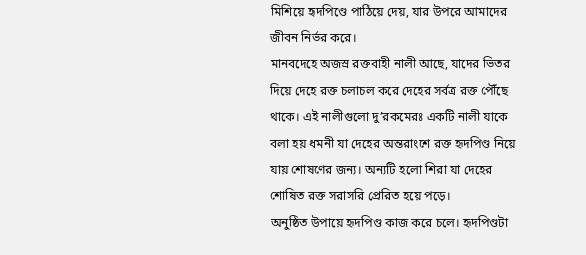মিশিয়ে হৃদপিণ্ডে পাঠিয়ে দেয়, যার উপরে আমাদের জীবন নির্ভর করে।
মানবদেহে অজস্র রক্তবাহী নালী আছে, যাদের ভিতর দিয়ে দেহে রক্ত চলাচল করে দেহের সর্বত্র রক্ত পৌঁছে থাকে। এই নালীগুলো দু’রকমেরঃ একটি নালী যাকে বলা হয় ধমনী যা দেহের অন্তরাংশে রক্ত হৃদপিণ্ড নিয়ে যায় শোষণের জন্য। অন্যটি হলো শিরা যা দেহের শোষিত রক্ত সরাসরি প্রেরিত হয়ে পড়ে।
অনুষ্ঠিত উপায়ে হৃদপিণ্ড কাজ করে চলে। হৃদপিণ্ডটা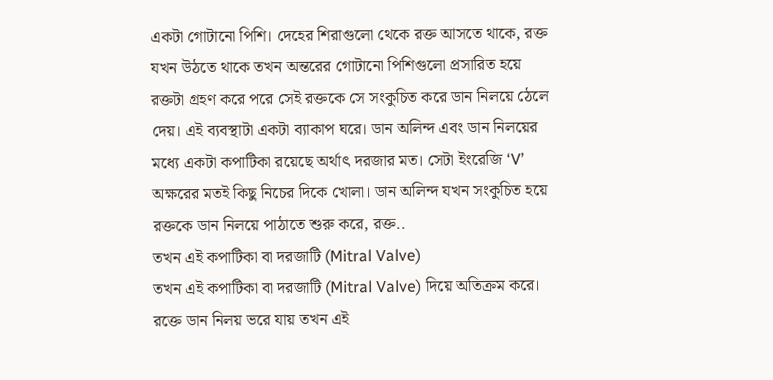একটা গোটানো পিশি। দেহের শিরাগুলো থেকে রক্ত আসতে থাকে, রক্ত যখন উঠতে থাকে তখন অন্তরের গোটানো পিশিগুলো প্রসারিত হয়ে রক্তটা গ্রহণ করে পরে সেই রক্তকে সে সংকুচিত করে ডান নিলয়ে ঠেলে দেয়। এই ব্যবস্থাটা একটা ব্যাকাপ ঘরে। ডান অলিন্দ এবং ডান নিলয়ের মধ্যে একটা কপাটিকা রয়েছে অর্থাৎ দরজার মত। সেটা ইংরেজি ‘V’ অক্ষরের মতই কিছু নিচের দিকে খোলা। ডান অলিন্দ যখন সংকুচিত হয়ে রক্তকে ডান নিলয়ে পাঠাতে শুরু করে, রক্ত..
তখন এই কপাটিকা বা দরজাটি (Mitral Valve)
তখন এই কপাটিকা বা দরজাটি (Mitral Valve) দিয়ে অতিক্রম করে। রক্তে ডান নিলয় ভরে যায় তখন এই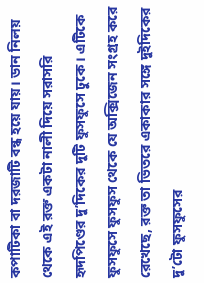কপাটিকা বা দরজাটি বন্ধ হয়ে যায়। ডান নিলয় থেকে এই রক্ত একটা নালী দিয়ে সরাসরি হৃদপিণ্ডের দু’দিকের দুটি ফুসফুসে ঢুকে। এটিকে ফুসফুসে ফুসফুস থেকে যে অক্সিজেন সংগ্রহ করে রেখেছে, রক্ত তা ভিতরে একাকার সঙ্গে দুইদিকের দু’টো ফুসফুসের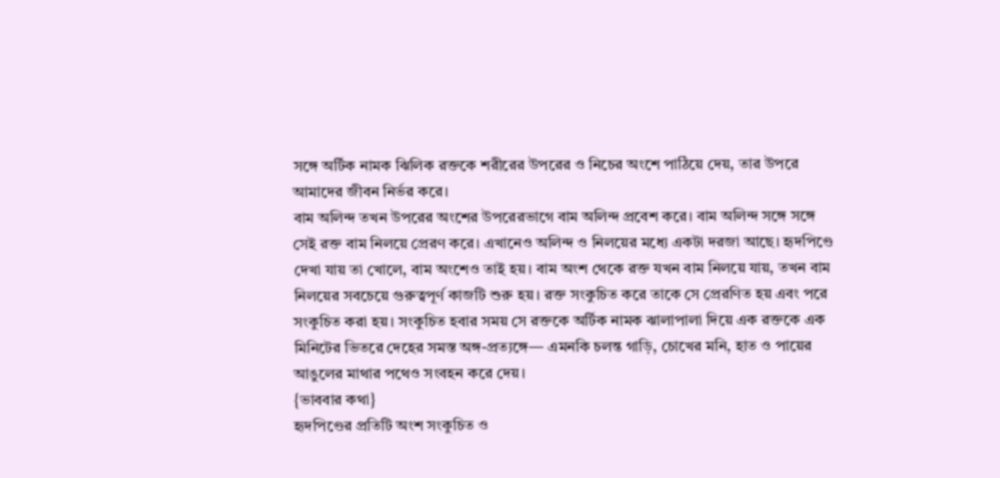সঙ্গে অর্টিক নামক ঝিলিক রক্তকে শরীরের উপরের ও নিচের অংশে পাঠিয়ে দেয়, তার উপরে আমাদের জীবন নির্ভর করে।
বাম অলিন্দ তখন উপরের অংশের উপরেরভাগে বাম অলিন্দ প্রবেশ করে। বাম অলিন্দ সঙ্গে সঙ্গে সেই রক্ত বাম নিলয়ে প্রেরণ করে। এখানেও অলিন্দ ও নিলয়ের মধ্যে একটা দরজা আছে। হৃদপিণ্ডে দেখা যায় তা খোলে, বাম অংশেও তাই হয়। বাম অংশ থেকে রক্ত যখন বাম নিলয়ে যায়, তখন বাম নিলয়ের সবচেয়ে গুরুত্বপূর্ণ কাজটি শুরু হয়। রক্ত সংকুচিত করে তাকে সে প্রেরণিত হয় এবং পরে সংকুচিত করা হয়। সংকুচিত হবার সময় সে রক্তকে অর্টিক নামক ঝালাপালা দিয়ে এক রক্তকে এক মিনিটের ভিতরে দেহের সমস্ত অঙ্গ-প্রত্যঙ্গে— এমনকি চলন্ত গাড়ি, চোখের মনি, হাত ও পায়ের আঙুলের মাথার পথেও সংবহন করে দেয়।
{ভাববার কথা}
হৃদপিণ্ডের প্রতিটি অংশ সংকুচিত ও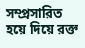সম্প্রসারিত হয়ে দিয়ে রক্ত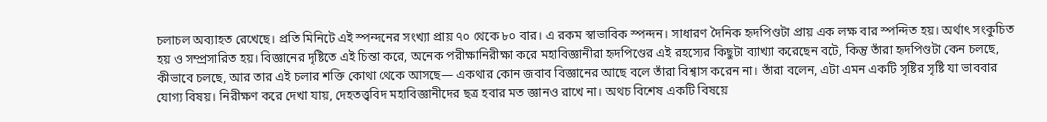চলাচল অব্যাহত রেখেছে। প্রতি মিনিটে এই স্পন্দনের সংখ্যা প্রায় ৭০ থেকে ৮০ বার। এ রকম স্বাভাবিক স্পন্দন। সাধারণ দৈনিক হৃদপিণ্ডটা প্রায় এক লক্ষ বার স্পন্দিত হয়। অর্থাৎ সংকুচিত হয় ও সম্প্রসারিত হয়। বিজ্ঞানের দৃষ্টিতে এই চিন্তা করে, অনেক পরীক্ষানিরীক্ষা করে মহাবিজ্ঞানীরা হৃদপিণ্ডের এই রহস্যের কিছুটা ব্যাখ্যা করেছেন বটে, কিন্তু তাঁরা হৃদপিণ্ডটা কেন চলছে, কীভাবে চলছে, আর তার এই চলার শক্তি কোথা থেকে আসছে— একথার কোন জবাব বিজ্ঞানের আছে বলে তাঁরা বিশ্বাস করেন না। তাঁরা বলেন, এটা এমন একটি সৃষ্টির সৃষ্টি যা ভাববার যোগ্য বিষয়। নিরীক্ষণ করে দেখা যায়, দেহতত্ত্ববিদ মহাবিজ্ঞানীদের ছত্র হবার মত জ্ঞানও রাখে না। অথচ বিশেষ একটি বিষয়ে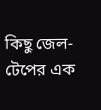কিছু জেল-টেপের এক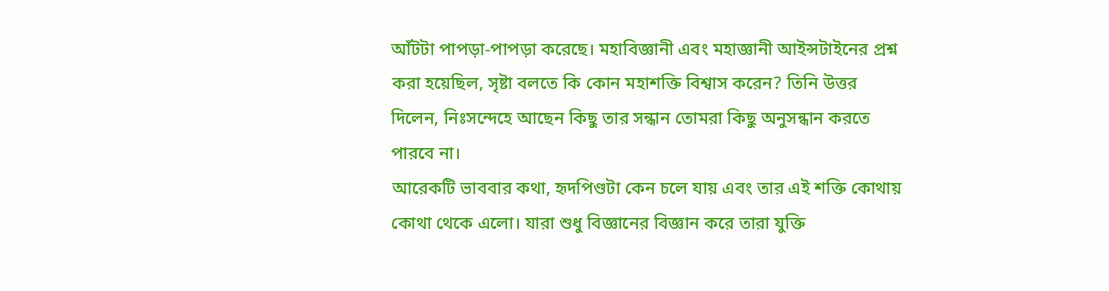আঁটটা পাপড়া-পাপড়া করেছে। মহাবিজ্ঞানী এবং মহাজ্ঞানী আইন্সটাইনের প্রশ্ন করা হয়েছিল, সৃষ্টা বলতে কি কোন মহাশক্তি বিশ্বাস করেন? তিনি উত্তর দিলেন, নিঃসন্দেহে আছেন কিছু তার সন্ধান তোমরা কিছু অনুসন্ধান করতে পারবে না।
আরেকটি ভাববার কথা, হৃদপিণ্ডটা কেন চলে যায় এবং তার এই শক্তি কোথায় কোথা থেকে এলো। যারা শুধু বিজ্ঞানের বিজ্ঞান করে তারা যুক্তি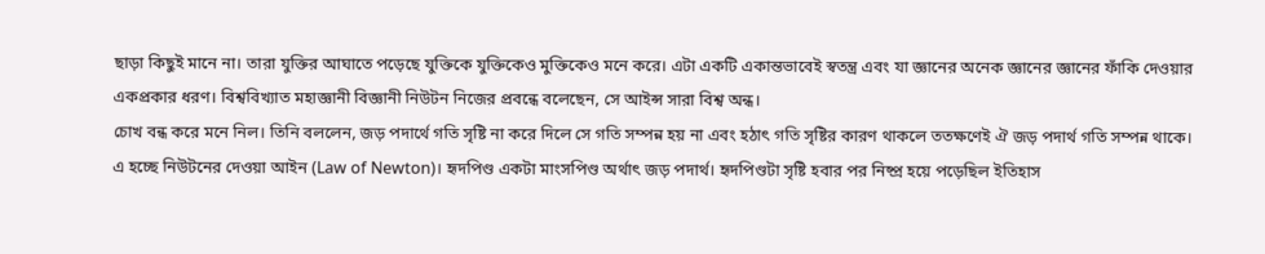ছাড়া কিছুই মানে না। তারা যুক্তির আঘাতে পড়েছে যুক্তিকে যুক্তিকেও মুক্তিকেও মনে করে। এটা একটি একান্তভাবেই স্বতন্ত্র এবং যা জ্ঞানের অনেক জ্ঞানের জ্ঞানের ফাঁকি দেওয়ার একপ্রকার ধরণ। বিশ্ববিখ্যাত মহাজ্ঞানী বিজ্ঞানী নিউটন নিজের প্রবন্ধে বলেছেন, সে আইন্স সারা বিশ্ব অন্ধ।
চোখ বন্ধ করে মনে নিল। তিনি বললেন, জড় পদার্থে গতি সৃষ্টি না করে দিলে সে গতি সম্পন্ন হয় না এবং হঠাৎ গতি সৃষ্টির কারণ থাকলে ততক্ষণেই ঐ জড় পদার্থ গতি সম্পন্ন থাকে। এ হচ্ছে নিউটনের দেওয়া আইন (Law of Newton)। হৃদপিণ্ড একটা মাংসপিণ্ড অর্থাৎ জড় পদার্থ। হৃদপিণ্ডটা সৃষ্টি হবার পর নিষ্প্র হয়ে পড়েছিল ইতিহাস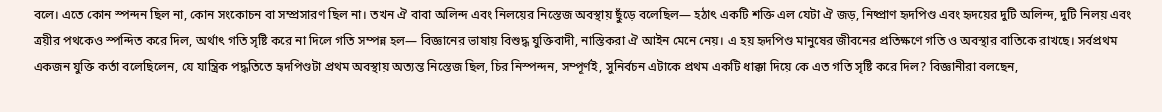বলে। এতে কোন স্পন্দন ছিল না, কোন সংকোচন বা সম্প্রসারণ ছিল না। তখন ঐ বাবা অলিন্দ এবং নিলয়ের নিস্তেজ অবস্থায় ছুঁড়ে বলেছিল— হঠাৎ একটি শক্তি এল যেটা ঐ জড়, নিষ্প্রাণ হৃদপিণ্ড এবং হৃদয়ের দুটি অলিন্দ, দুটি নিলয় এবং ত্রয়ীর পথকেও স্পন্দিত করে দিল, অর্থাৎ গতি সৃষ্টি করে না দিলে গতি সম্পন্ন হল— বিজ্ঞানের ভাষায় বিশুদ্ধ যুক্তিবাদী, নাস্তিকরা ঐ আইন মেনে নেয়। এ হয় হৃদপিণ্ড মানুষের জীবনের প্রতিক্ষণে গতি ও অবস্থার বাতিকে রাখছে। সর্বপ্রথম একজন যুক্তি কর্তা বলেছিলেন, যে যান্ত্রিক পদ্ধতিতে হৃদপিণ্ডটা প্রথম অবস্থায় অত্যন্ত নিস্তেজ ছিল, চির নিস্পন্দন, সম্পূর্ণই, সুনির্বচন এটাকে প্রথম একটি ধাক্কা দিয়ে কে এত গতি সৃষ্টি করে দিল? বিজ্ঞানীরা বলছেন,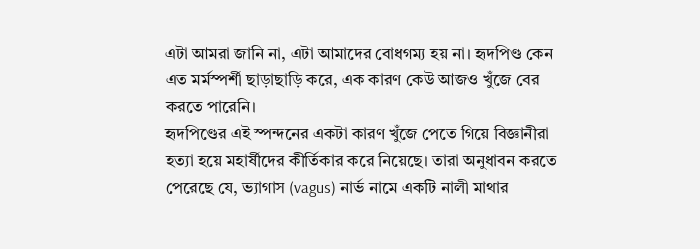এটা আমরা জানি না, এটা আমাদের বোধগম্য হয় না। হৃদপিণ্ড কেন এত মর্মস্পর্শী ছাড়াছাড়ি করে, এক কারণ কেউ আজও খুঁজে বের করতে পারেনি।
হৃদপিণ্ডের এই স্পন্দনের একটা কারণ খুঁজে পেতে গিয়ে বিজ্ঞানীরা হত্যা হয়ে মহার্ষীদের কীর্তিকার করে নিয়েছে। তারা অনুধাবন করতে পেরেছে যে, ভ্যাগাস (vagus) নার্ভ নামে একটি নালী মাথার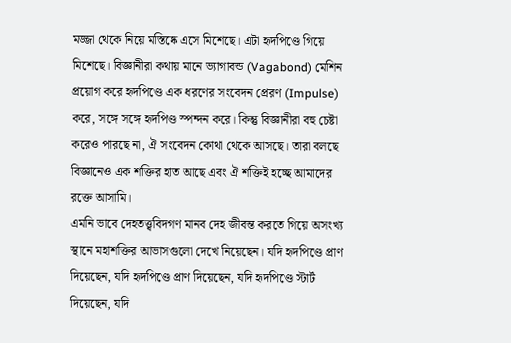মজ্জা থেকে নিয়ে মস্তিষ্কে এসে মিশেছে। এটা হৃদপিণ্ডে গিয়ে মিশেছে। বিজ্ঞানীরা কথায় মানে ভ্যাগাবন্ড (Vagabond) মেশিন প্রয়োগ করে হৃদপিণ্ডে এক ধরণের সংবেদন প্রেরণ (Impulse) করে, সঙ্গে সঙ্গে হৃদপিণ্ড স্পন্দন করে। কিন্তু বিজ্ঞানীরা বহু চেষ্টা করেও পারছে না, ঐ সংবেদন কোথা থেকে আসছে। তারা বলছে বিজ্ঞানেও এক শক্তির হাত আছে এবং ঐ শক্তিই হচ্ছে আমাদের রক্তে আসামি।
এমনি ভাবে দেহতত্ত্ববিদগণ মানব দেহ জীবন্ত করতে গিয়ে অসংখ্য স্থানে মহাশক্তির আভাসগুলো দেখে নিয়েছেন। যদি হৃদপিণ্ডে প্রাণ দিয়েছেন, যদি হৃদপিণ্ডে প্রাণ দিয়েছেন, যদি হৃদপিণ্ডে স্টার্ট দিয়েছেন, যদি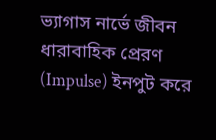ভ্যাগাস নার্ভে জীবন ধারাবাহিক প্রেরণ (Impulse) ইনপুট করে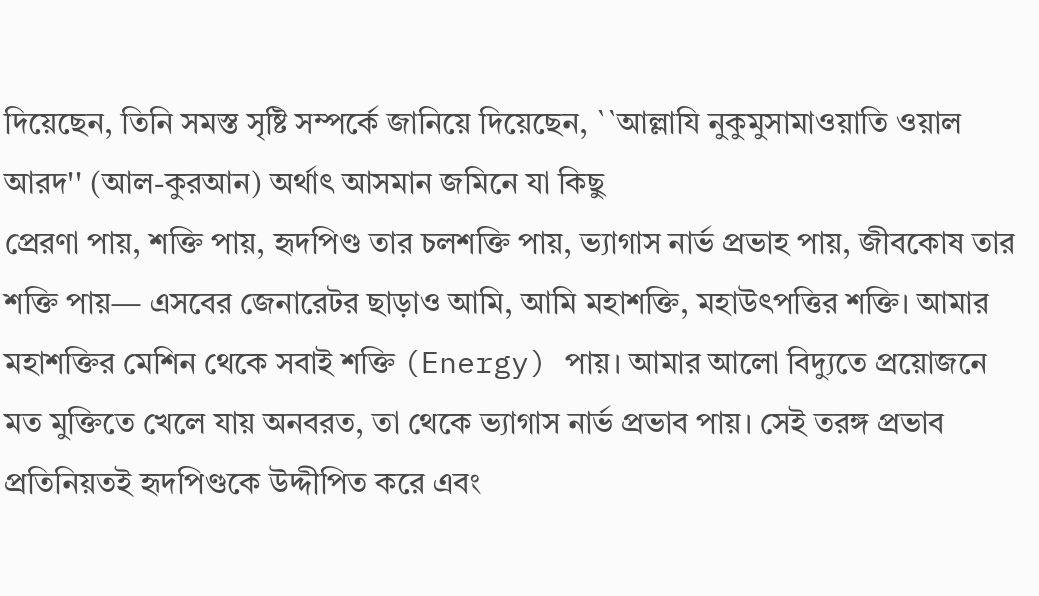দিয়েছেন, তিনি সমস্ত সৃষ্টি সম্পর্কে জানিয়ে দিয়েছেন, ``আল্লাযি নুকুমুসামাওয়াতি ওয়াল আরদ'' (আল-কুরআন) অর্থাৎ আসমান জমিনে যা কিছু
প্রেরণা পায়, শক্তি পায়, হৃদপিণ্ড তার চলশক্তি পায়, ভ্যাগাস নার্ভ প্রভাহ পায়, জীবকোষ তার শক্তি পায়— এসবের জেনারেটর ছাড়াও আমি, আমি মহাশক্তি, মহাউৎপত্তির শক্তি। আমার মহাশক্তির মেশিন থেকে সবাই শক্তি (Energy) পায়। আমার আলো বিদ্যুতে প্রয়োজনে মত মুক্তিতে খেলে যায় অনবরত, তা থেকে ভ্যাগাস নার্ভ প্রভাব পায়। সেই তরঙ্গ প্রভাব প্রতিনিয়তই হৃদপিণ্ডকে উদ্দীপিত করে এবং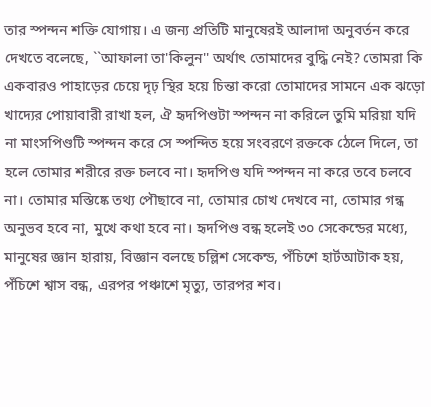তার স্পন্দন শক্তি যোগায়। এ জন্য প্রতিটি মানুষেরই আলাদা অনুবর্তন করে দেখতে বলেছে, ``আফালা তা'কিলুন'' অর্থাৎ তোমাদের বুদ্ধি নেই? তোমরা কি একবারও পাহাড়ের চেয়ে দৃঢ় স্থির হয়ে চিন্তা করো তোমাদের সামনে এক ঝড়ো খাদ্যের পোয়াবারী রাখা হল, ঐ হৃদপিণ্ডটা স্পন্দন না করিলে তুমি মরিয়া যদি না মাংসপিণ্ডটি স্পন্দন করে সে স্পন্দিত হয়ে সংবরণে রক্তকে ঠেলে দিলে, তা হলে তোমার শরীরে রক্ত চলবে না। হৃদপিণ্ড যদি স্পন্দন না করে তবে চলবে না। তোমার মস্তিষ্কে তথ্য পৌছাবে না, তোমার চোখ দেখবে না, তোমার গন্ধ অনুভব হবে না, মুখে কথা হবে না। হৃদপিণ্ড বন্ধ হলেই ৩০ সেকেন্ডের মধ্যে, মানুষের জ্ঞান হারায়, বিজ্ঞান বলছে চল্লিশ সেকেন্ড, পঁচিশে হার্টআটাক হয়, পঁচিশে শ্বাস বন্ধ, এরপর পঞ্চাশে মৃত্যু, তারপর শব।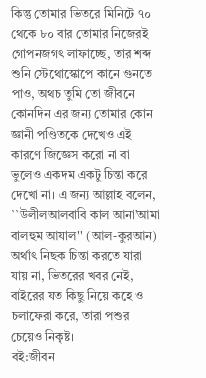কিন্তু তোমার ভিতরে মিনিটে ৭০ থেকে ৮০ বার তোমার নিজেরই গোপনজগৎ লাফাচ্ছে, তার শব্দ শুনি স্টেথোস্কোপে কানে গুনতে পাও, অথচ তুমি তো জীবনে কোনদিন এর জন্য তোমার কোন জ্ঞানী পণ্ডিতকে দেখেও এই কারণে জিজ্ঞেস করো না বা ভুলেও একদম একটু চিন্তা করে দেখো না। এ জন্য আল্লাহ বলেন, ``উলীলআলবাবি কাল আনা’আমা বালহুম আযাল'' (আল-কুরআন) অর্থাৎ নিছক চিন্তা করতে যারা যায় না, ভিতরের খবর নেই, বাইরের যত কিছু নিয়ে কহে ও চলাফেরা করে, তারা পশুর চেয়েও নিকৃষ্ট।
বই:জীবন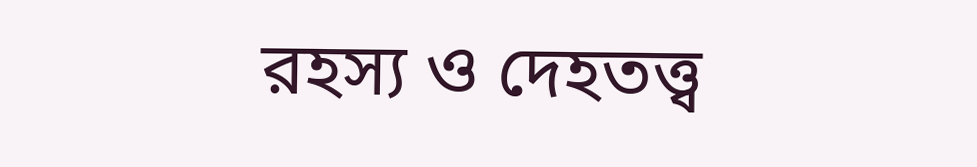রহস্য ও দেহতত্ত্ব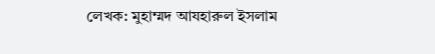লেখক: মুহাম্মদ আযহারুল ইসলাম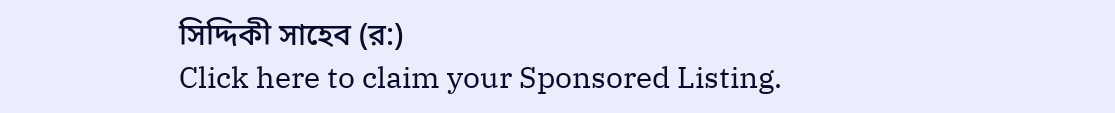সিদ্দিকী সাহেব (র:)
Click here to claim your Sponsored Listing.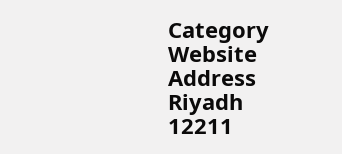Category
Website
Address
Riyadh
12211